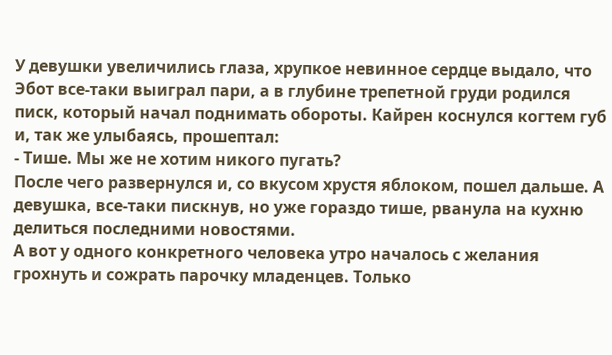У девушки увеличились глаза, хрупкое невинное сердце выдало, что Эбот все-таки выиграл пари, а в глубине трепетной груди родился писк, который начал поднимать обороты. Кайрен коснулся когтем губ и, так же улыбаясь, прошептал:
- Тише. Мы же не хотим никого пугать?
После чего развернулся и, со вкусом хрустя яблоком, пошел дальше. А девушка, все-таки пискнув, но уже гораздо тише, рванула на кухню делиться последними новостями.
А вот у одного конкретного человека утро началось с желания грохнуть и сожрать парочку младенцев. Только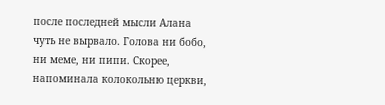после последней мысли Алана чуть не вырвало. Голова ни бобо, ни меме, ни пипи. Скорее, напоминала колокольню церкви,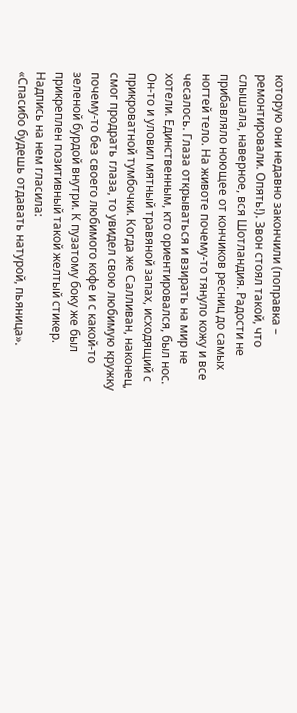которую они недавно закончили (поправка – ремонтировали. Опять!). Звон стоял такой, что слышала, наверное, вся Шотландия. Радости не прибавляло ноющее от кончиков ресниц до самых ногтей тело. На животе почему-то тянуло кожу и все чесалось. Глаза открываться и взирать на мир не хотели. Единственным, кто ориентировался, был нос. Он-то и уловил мятный травяной запах, исходящий с прикроватной тумбочки. Когда же Салливан, наконец, смог продрать глаза, то увидел свою любимую кружку почему-то без своего любимого кофе и с какой-то зеленой бурдой внутри. К пузатому боку же был прикреплен позитивный такой желтый стикер. Надпись на нем гласила:
«Спасибо будешь отдавать натурой, пьяница».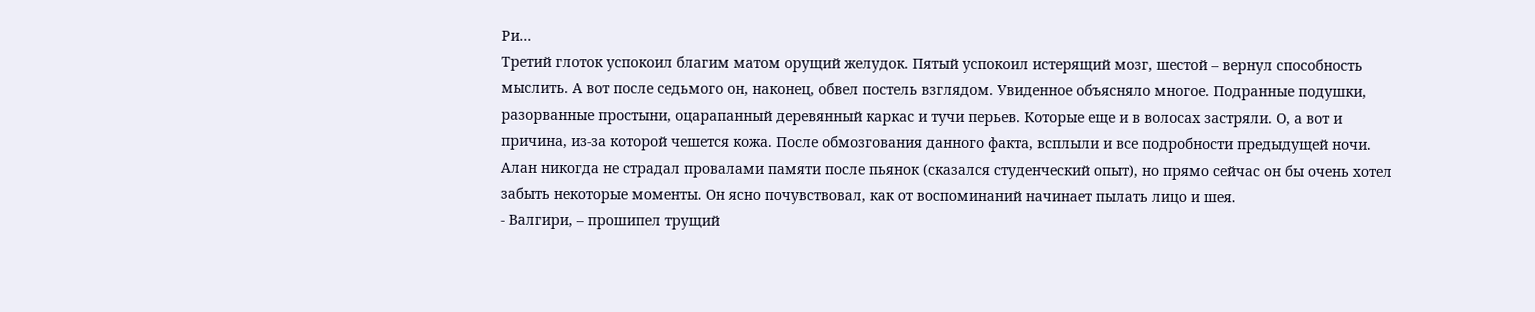Ри...
Третий глоток успокоил благим матом орущий желудок. Пятый успокоил истерящий мозг, шестой – вернул способность мыслить. А вот после седьмого он, наконец, обвел постель взглядом. Увиденное объясняло многое. Подранные подушки, разорванные простыни, оцарапанный деревянный каркас и тучи перьев. Которые еще и в волосах застряли. О, а вот и причина, из-за которой чешется кожа. После обмозгования данного факта, всплыли и все подробности предыдущей ночи.
Алан никогда не страдал провалами памяти после пьянок (сказался студенческий опыт), но прямо сейчас он бы очень хотел забыть некоторые моменты. Он ясно почувствовал, как от воспоминаний начинает пылать лицо и шея.
- Валгири, – прошипел трущий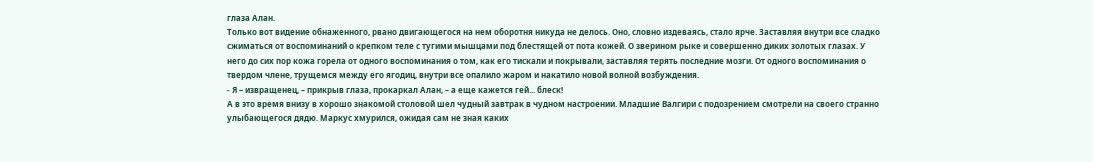глаза Алан.
Только вот видение обнаженного, рвано двигающегося на нем оборотня никуда не делось. Оно, словно издеваясь, стало ярче. Заставляя внутри все сладко сжиматься от воспоминаний о крепком теле с тугими мышцами под блестящей от пота кожей. О зверином рыке и совершенно диких золотых глазах. У него до сих пор кожа горела от одного воспоминания о том, как его тискали и покрывали, заставляя терять последние мозги. От одного воспоминания о твердом члене, трущемся между его ягодиц, внутри все опалило жаром и накатило новой волной возбуждения.
- Я – извращенец, – прикрыв глаза, прокаркал Алан, – а еще кажется гей... блеск!
А в это время внизу в хорошо знакомой столовой шел чудный завтрак в чудном настроении. Младшие Валгири с подозрением смотрели на своего странно улыбающегося дядю. Маркус хмурился, ожидая сам не зная каких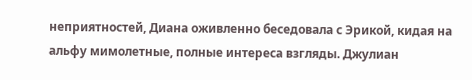неприятностей, Диана оживленно беседовала с Эрикой, кидая на альфу мимолетные, полные интереса взгляды. Джулиан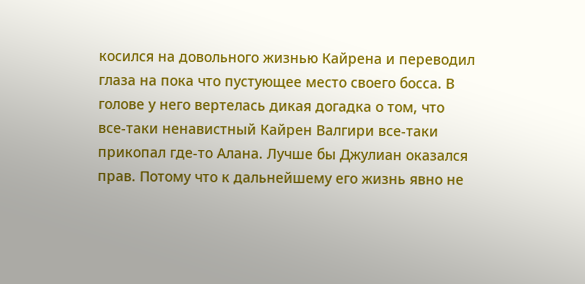косился на довольного жизнью Кайрена и переводил глаза на пока что пустующее место своего босса. В голове у него вертелась дикая догадка о том, что все-таки ненавистный Кайрен Валгири все-таки прикопал где-то Алана. Лучше бы Джулиан оказался прав. Потому что к дальнейшему его жизнь явно не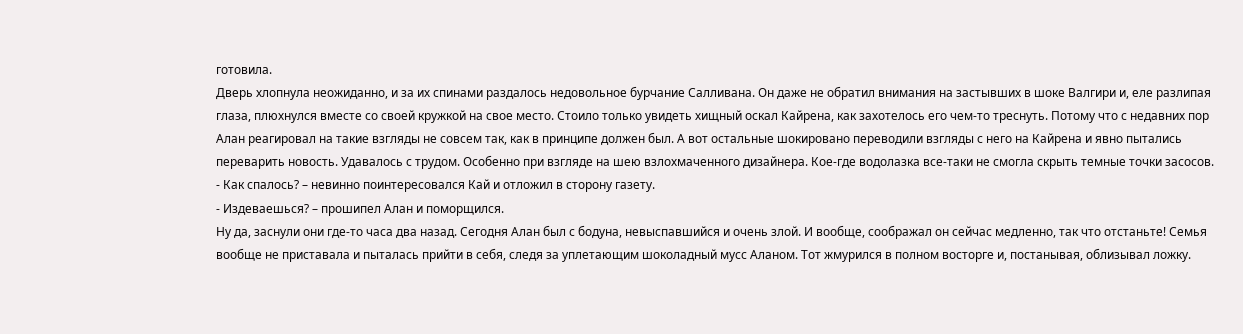готовила.
Дверь хлопнула неожиданно, и за их спинами раздалось недовольное бурчание Салливана. Он даже не обратил внимания на застывших в шоке Валгири и, еле разлипая глаза, плюхнулся вместе со своей кружкой на свое место. Стоило только увидеть хищный оскал Кайрена, как захотелось его чем-то треснуть. Потому что с недавних пор Алан реагировал на такие взгляды не совсем так, как в принципе должен был. А вот остальные шокировано переводили взгляды с него на Кайрена и явно пытались переварить новость. Удавалось с трудом. Особенно при взгляде на шею взлохмаченного дизайнера. Кое-где водолазка все-таки не смогла скрыть темные точки засосов.
- Как спалось? – невинно поинтересовался Кай и отложил в сторону газету.
- Издеваешься? – прошипел Алан и поморщился.
Ну да, заснули они где-то часа два назад. Сегодня Алан был с бодуна, невыспавшийся и очень злой. И вообще, соображал он сейчас медленно, так что отстаньте! Семья вообще не приставала и пыталась прийти в себя, следя за уплетающим шоколадный мусс Аланом. Тот жмурился в полном восторге и, постанывая, облизывал ложку.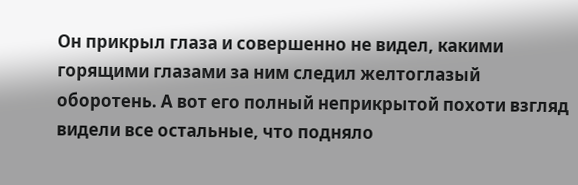Он прикрыл глаза и совершенно не видел, какими горящими глазами за ним следил желтоглазый оборотень. А вот его полный неприкрытой похоти взгляд видели все остальные, что подняло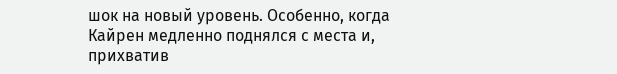шок на новый уровень. Особенно, когда Кайрен медленно поднялся с места и, прихватив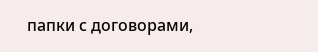папки с договорами,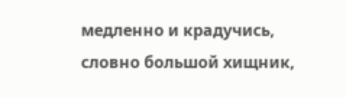медленно и крадучись, словно большой хищник,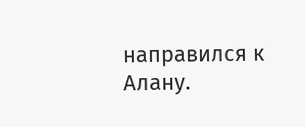направился к Алану.